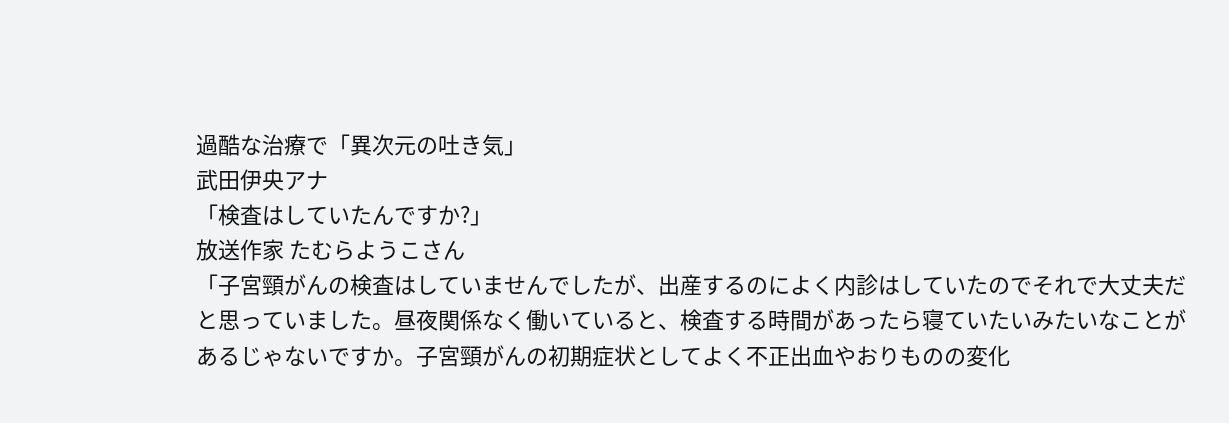過酷な治療で「異次元の吐き気」
武田伊央アナ
「検査はしていたんですか?」
放送作家 たむらようこさん
「子宮頸がんの検査はしていませんでしたが、出産するのによく内診はしていたのでそれで大丈夫だと思っていました。昼夜関係なく働いていると、検査する時間があったら寝ていたいみたいなことがあるじゃないですか。子宮頸がんの初期症状としてよく不正出血やおりものの変化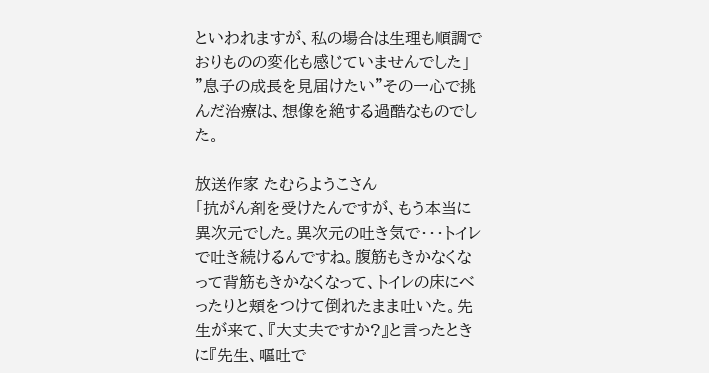といわれますが、私の場合は生理も順調でおりものの変化も感じていませんでした」
”息子の成長を見届けたい”その一心で挑んだ治療は、想像を絶する過酷なものでした。

放送作家 たむらようこさん
「抗がん剤を受けたんですが、もう本当に異次元でした。異次元の吐き気で・・・トイレで吐き続けるんですね。腹筋もきかなくなって背筋もきかなくなって、トイレの床にべったりと頬をつけて倒れたまま吐いた。先生が来て、『大丈夫ですか?』と言ったときに『先生、嘔吐で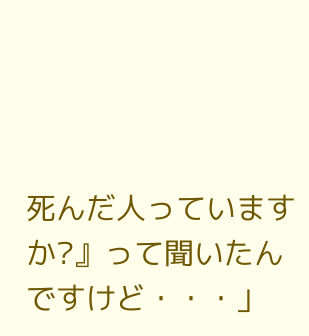死んだ人っていますか?』って聞いたんですけど・・・」